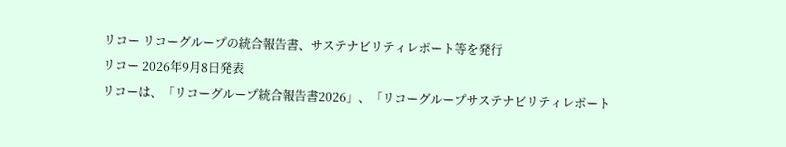リコー リコーグループの統合報告書、サステナビリティレポート等を発行
リコー 2026年9月8日発表
リコーは、「リコーグループ統合報告書2026」、「リコーグループサステナビリティレポート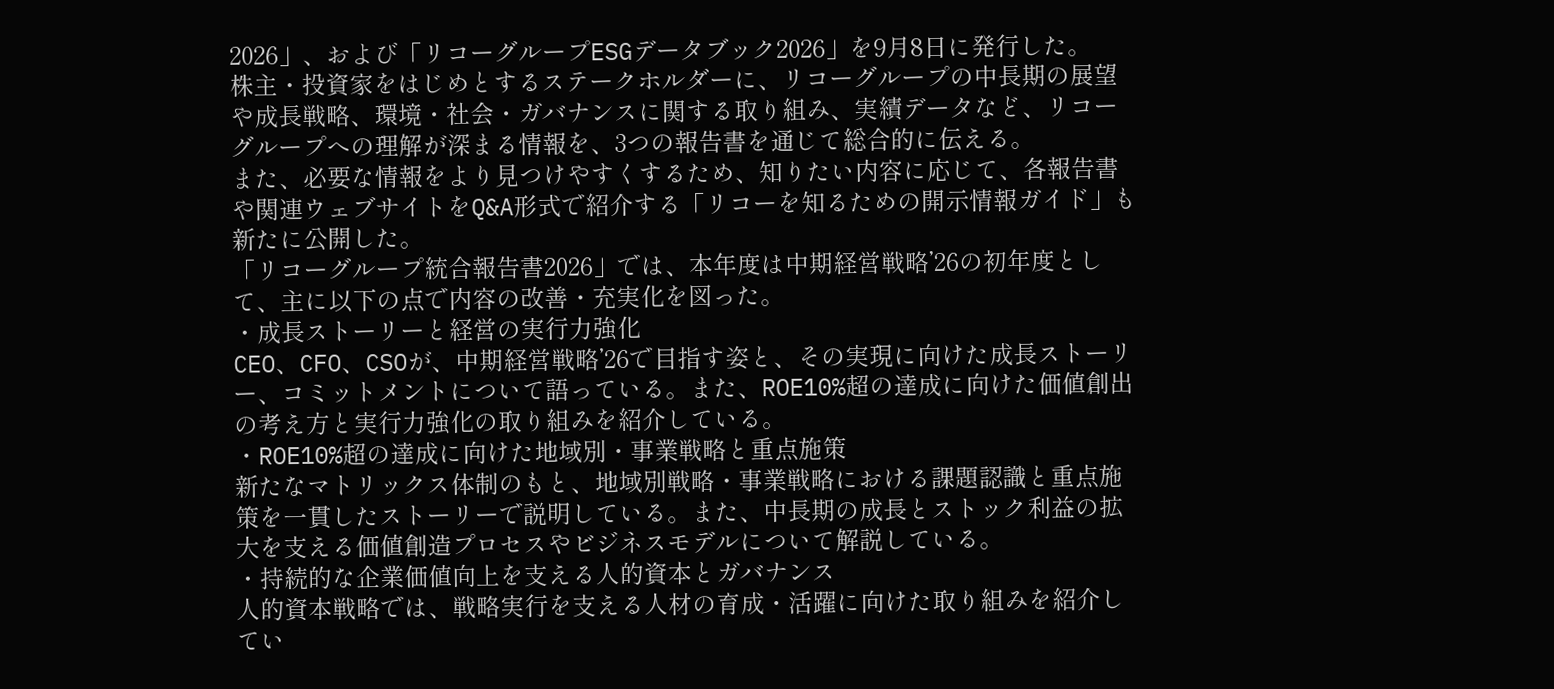2026」、および「リコーグループESGデータブック2026」を9月8日に発行した。
株主・投資家をはじめとするステークホルダーに、リコーグループの中長期の展望や成長戦略、環境・社会・ガバナンスに関する取り組み、実績データなど、リコーグループへの理解が深まる情報を、3つの報告書を通じて総合的に伝える。
また、必要な情報をより見つけやすくするため、知りたい内容に応じて、各報告書や関連ウェブサイトをQ&A形式で紹介する「リコーを知るための開示情報ガイド」も新たに公開した。
「リコーグループ統合報告書2026」では、本年度は中期経営戦略’26の初年度として、主に以下の点で内容の改善・充実化を図った。
・成長ストーリーと経営の実行力強化
CEO、CFO、CSOが、中期経営戦略’26で目指す姿と、その実現に向けた成長ストーリー、コミットメントについて語っている。また、ROE10%超の達成に向けた価値創出の考え方と実行力強化の取り組みを紹介している。
・ROE10%超の達成に向けた地域別・事業戦略と重点施策
新たなマトリックス体制のもと、地域別戦略・事業戦略における課題認識と重点施策を一貫したストーリーで説明している。また、中長期の成長とストック利益の拡大を支える価値創造プロセスやビジネスモデルについて解説している。
・持続的な企業価値向上を支える人的資本とガバナンス
人的資本戦略では、戦略実行を支える人材の育成・活躍に向けた取り組みを紹介してい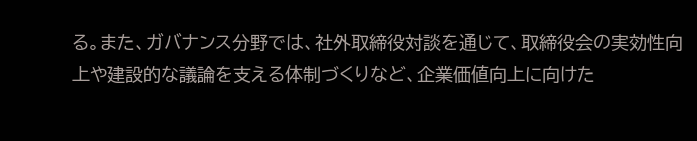る。また、ガバナンス分野では、社外取締役対談を通じて、取締役会の実効性向上や建設的な議論を支える体制づくりなど、企業価値向上に向けた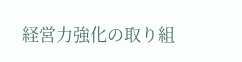経営力強化の取り組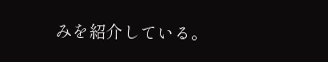みを紹介している。